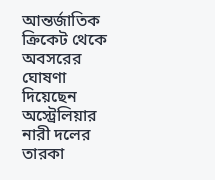আন্তর্জাতিক ক্রিকেট থেকে অবসরের ঘোষণা দিয়েছেন অস্ট্রেলিয়ার নারী দলের তারকা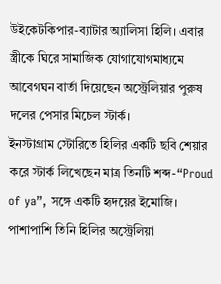উইকেটকিপার-ব্যাটার অ্যালিসা হিলি। এবার স্ত্রীকে ঘিরে সামাজিক যোগাযোগমাধ্যমে আবেগঘন বার্তা দিয়েছেন অস্ট্রেলিয়ার পুরুষ দলের পেসার মিচেল স্টার্ক।
ইনস্টাগ্রাম স্টোরিতে হিলির একটি ছবি শেয়ার করে স্টার্ক লিখেছেন মাত্র তিনটি শব্দ-“Proud of ya”, সঙ্গে একটি হৃদয়ের ইমোজি। পাশাপাশি তিনি হিলির অস্ট্রেলিয়া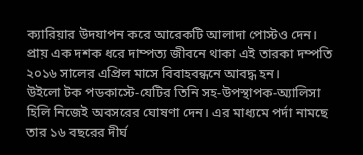ক্যারিয়ার উদযাপন করে আরেকটি আলাদা পোস্টও দেন। প্রায় এক দশক ধরে দাম্পত্য জীবনে থাকা এই তারকা দম্পতি ২০১৬ সালের এপ্রিল মাসে বিবাহবন্ধনে আবদ্ধ হন।
উইলো টক পডকাস্টে-যেটির তিনি সহ-উপস্থাপক-অ্যালিসা হিলি নিজেই অবসরের ঘোষণা দেন। এর মাধ্যমে পর্দা নামছে তার ১৬ বছরের দীর্ঘ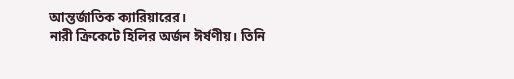আন্তর্জাতিক ক্যারিয়ারের।
নারী ক্রিকেটে হিলির অর্জন ঈর্ষণীয়। তিনি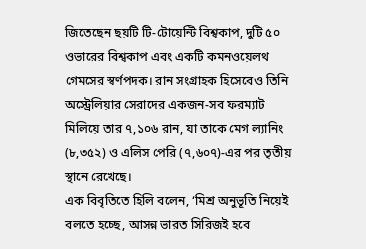জিতেছেন ছয়টি টি-টোয়েন্টি বিশ্বকাপ, দুটি ৫০ ওভারের বিশ্বকাপ এবং একটি কমনওয়েলথ গেমসের স্বর্ণপদক। রান সংগ্রাহক হিসেবেও তিনি অস্ট্রেলিয়ার সেরাদের একজন-সব ফরম্যাট মিলিয়ে তার ৭,১০৬ রান, যা তাকে মেগ ল্যানিং (৮,৩৫২) ও এলিস পেরি (৭,৬০৭)-এর পর তৃতীয় স্থানে রেখেছে।
এক বিবৃতিতে হিলি বলেন, ‘মিশ্র অনুভূতি নিয়েই বলতে হচ্ছে, আসন্ন ভারত সিরিজই হবে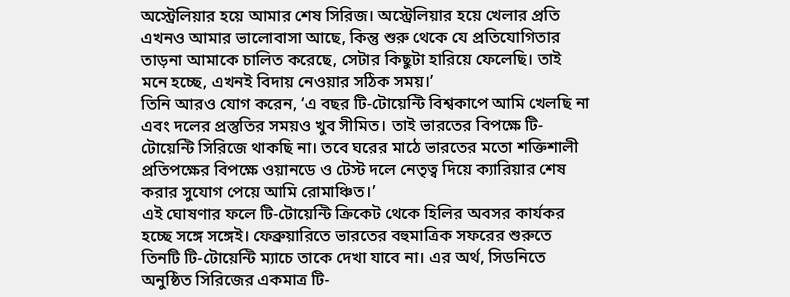অস্ট্রেলিয়ার হয়ে আমার শেষ সিরিজ। অস্ট্রেলিয়ার হয়ে খেলার প্রতি এখনও আমার ভালোবাসা আছে, কিন্তু শুরু থেকে যে প্রতিযোগিতার তাড়না আমাকে চালিত করেছে, সেটার কিছুটা হারিয়ে ফেলেছি। তাই মনে হচ্ছে, এখনই বিদায় নেওয়ার সঠিক সময়।’
তিনি আরও যোগ করেন, ‘এ বছর টি-টোয়েন্টি বিশ্বকাপে আমি খেলছি না এবং দলের প্রস্তুতির সময়ও খুব সীমিত। তাই ভারতের বিপক্ষে টি-টোয়েন্টি সিরিজে থাকছি না। তবে ঘরের মাঠে ভারতের মতো শক্তিশালী প্রতিপক্ষের বিপক্ষে ওয়ানডে ও টেস্ট দলে নেতৃত্ব দিয়ে ক্যারিয়ার শেষ করার সুযোগ পেয়ে আমি রোমাঞ্চিত।’
এই ঘোষণার ফলে টি-টোয়েন্টি ক্রিকেট থেকে হিলির অবসর কার্যকর হচ্ছে সঙ্গে সঙ্গেই। ফেব্রুয়ারিতে ভারতের বহুমাত্রিক সফরের শুরুতে তিনটি টি-টোয়েন্টি ম্যাচে তাকে দেখা যাবে না। এর অর্থ, সিডনিতে অনুষ্ঠিত সিরিজের একমাত্র টি-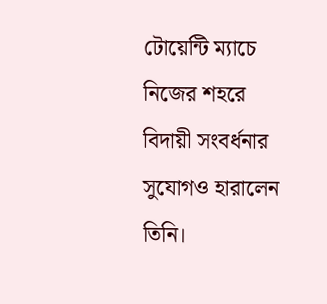টোয়েন্টি ম্যাচে নিজের শহরে বিদায়ী সংবর্ধনার সুযোগও হারালেন তিনি।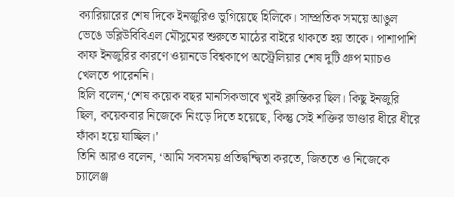ক্যারিয়ারের শেষ দিকে ইনজুরিও ভুগিয়েছে হিলিকে। সাম্প্রতিক সময়ে আঙুল ভেঙে ডব্লিউবিবিএল মৌসুমের শুরুতে মাঠের বাইরে থাকতে হয় তাকে। পাশাপাশি কাফ ইনজুরির কারণে ওয়ানডে বিশ্বকাপে অস্ট্রেলিয়ার শেষ দুটি গ্রুপ ম্যাচও খেলতে পারেননি।
হিলি বলেন,‘শেষ কয়েক বছর মানসিকভাবে খুবই ক্লান্তিকর ছিল। কিছু ইনজুরি ছিল, কয়েকবার নিজেকে নিংড়ে দিতে হয়েছে, কিন্তু সেই শক্তির ভাণ্ডার ধীরে ধীরে ফাঁকা হয়ে যাচ্ছিল।’
তিনি আরও বলেন, ‘আমি সবসময় প্রতিদ্বন্দ্বিতা করতে, জিততে ও নিজেকে চ্যালেঞ্জ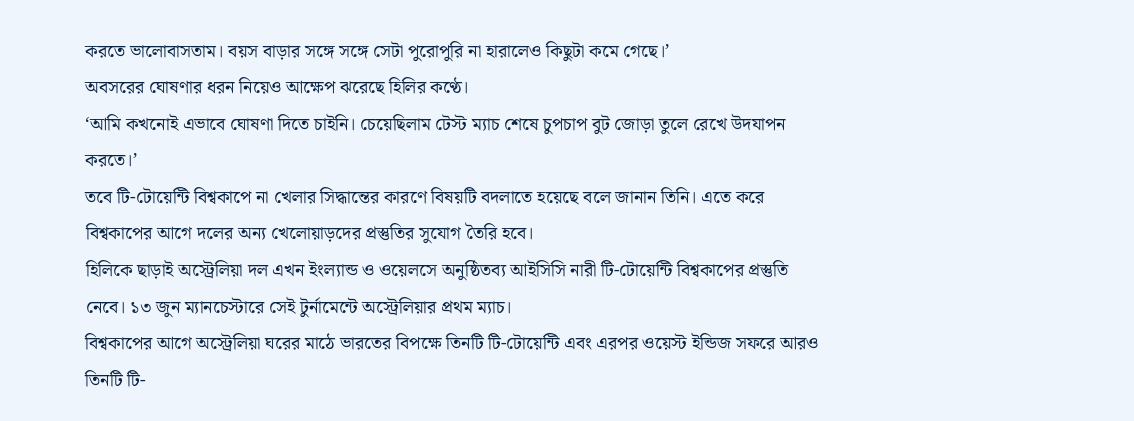করতে ভালোবাসতাম। বয়স বাড়ার সঙ্গে সঙ্গে সেটা পুরোপুরি না হারালেও কিছুটা কমে গেছে।’
অবসরের ঘোষণার ধরন নিয়েও আক্ষেপ ঝরেছে হিলির কণ্ঠে।
‘আমি কখনোই এভাবে ঘোষণা দিতে চাইনি। চেয়েছিলাম টেস্ট ম্যাচ শেষে চুপচাপ বুট জোড়া তুলে রেখে উদযাপন করতে।’
তবে টি-টোয়েন্টি বিশ্বকাপে না খেলার সিদ্ধান্তের কারণে বিষয়টি বদলাতে হয়েছে বলে জানান তিনি। এতে করে বিশ্বকাপের আগে দলের অন্য খেলোয়াড়দের প্রস্তুতির সুযোগ তৈরি হবে।
হিলিকে ছাড়াই অস্ট্রেলিয়া দল এখন ইংল্যান্ড ও ওয়েলসে অনুষ্ঠিতব্য আইসিসি নারী টি-টোয়েন্টি বিশ্বকাপের প্রস্তুতি নেবে। ১৩ জুন ম্যানচেস্টারে সেই টুর্নামেন্টে অস্ট্রেলিয়ার প্রথম ম্যাচ।
বিশ্বকাপের আগে অস্ট্রেলিয়া ঘরের মাঠে ভারতের বিপক্ষে তিনটি টি-টোয়েন্টি এবং এরপর ওয়েস্ট ইন্ডিজ সফরে আরও তিনটি টি-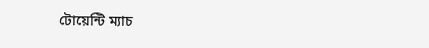টোয়েন্টি ম্যাচ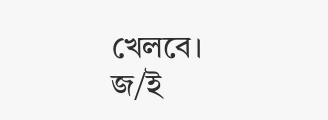খেলবে।
জ/ই